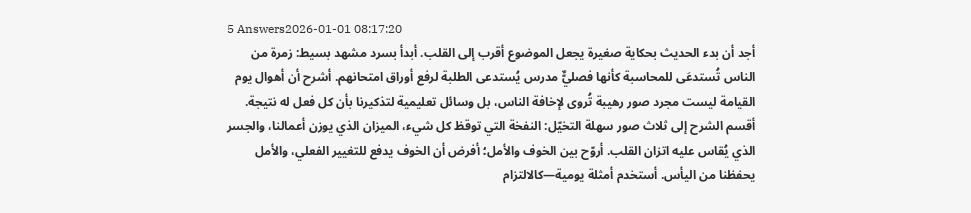5 Answers2026-01-01 08:17:20
أجد أن بدء الحديث بحكاية صغيرة يجعل الموضوع أقرب إلى القلب. أبدأ بسرد مشهد بسيط: زمرة من الناس تُستدعَى للمحاسبة كأنها فصليٌّ مدرس يُستدعى الطلبة لرفع أوراق امتحانهم. أشرح أن أهوال يوم القيامة ليست مجرد صور رهيبة تُروى لإخافة الناس، بل وسائل تعليمية لتذكيرنا بأن كل فعل له نتيجة.
أقسم الشرح إلى ثلاث صور سهلة التخيّل: النفخة التي توقظ كل شيء، الميزان الذي يوزن أعمالنا، والجسر الذي يُقاس عليه اتزان القلب. أروّح بين الخوف والأمل؛ أفرض أن الخوف يدفع للتغيير الفعلي، والأمل يحفظنا من اليأس. أستخدم أمثلة يومية—كالالتزام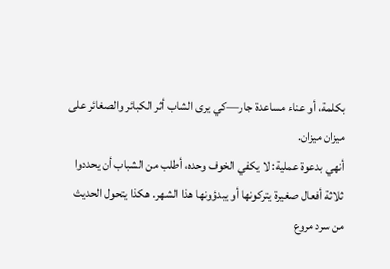بكلمة، أو عناء مساعدة جار—كي يرى الشاب أثر الكبائر والصغائر على ميزان ميزان.
أنهي بدعوة عملية: لا يكفي الخوف وحده، أطلب من الشباب أن يحددوا ثلاثة أفعال صغيرة يتركونها أو يبدؤونها هذا الشهر. هكذا يتحول الحديث من سرد مروع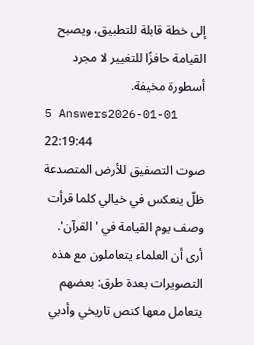إلى خطة قابلة للتطبيق، ويصبح القيامة حافزًا للتغيير لا مجرد أسطورة مخيفة.
5 Answers2026-01-01 22:19:44
صوت التصفيق للأرض المتصدعة ظلّ ينعكس في خيالي كلما قرأت وصف يوم القيامة في 'القرآن'.
أرى أن العلماء يتعاملون مع هذه التصويرات بعدة طرق: بعضهم يتعامل معها كنص تاريخي وأدبي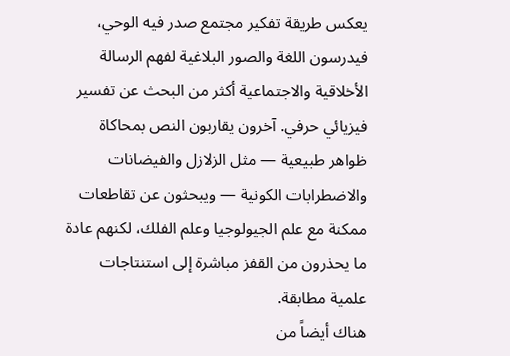يعكس طريقة تفكير مجتمع صدر فيه الوحي، فيدرسون اللغة والصور البلاغية لفهم الرسالة الأخلاقية والاجتماعية أكثر من البحث عن تفسير فيزيائي حرفي. آخرون يقاربون النص بمحاكاة ظواهر طبيعية — مثل الزلازل والفيضانات والاضطرابات الكونية — ويبحثون عن تقاطعات ممكنة مع علم الجيولوجيا وعلم الفلك، لكنهم عادة ما يحذرون من القفز مباشرة إلى استنتاجات علمية مطابقة.
هناك أيضاً من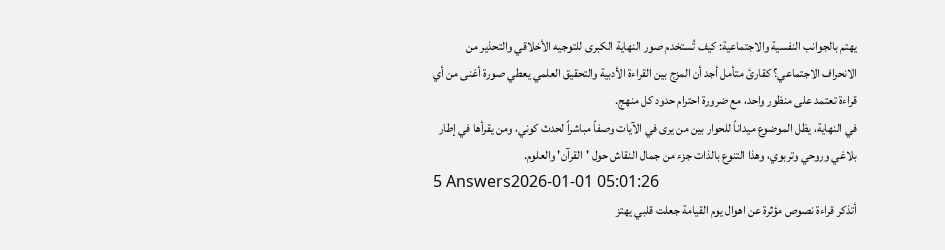يهتم بالجوانب النفسية والاجتماعية: كيف تُستخدم صور النهاية الكبرى للتوجيه الأخلاقي والتحذير من الانحراف الاجتماعي؟ كقارئ متأمل أجد أن المزج بين القراءة الأدبية والتحقيق العلمي يعطي صورة أغنى من أي قراءة تعتمد على منظور واحد، مع ضرورة احترام حدود كل منهج.
في النهاية، يظل الموضوع ميداناً للحوار بين من يرى في الآيات وصفاً مباشراً لحدث كوني، ومن يقرأها في إطار بلاغي وروحي وتربوي، وهذا التنوع بالذات جزء من جمال النقاش حول 'القرآن' والعلوم.
5 Answers2026-01-01 05:01:26
أتذكر قراءة نصوص مؤثرة عن اهوال يوم القيامة جعلت قلبي يهتز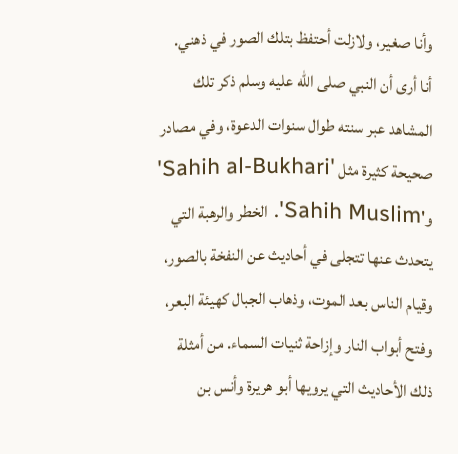وأنا صغير، ولازلت أحتفظ بتلك الصور في ذهني.
أنا أرى أن النبي صلى الله عليه وسلم ذكر تلك المشاهد عبر سنته طوال سنوات الدعوة، وفي مصادر صحيحة كثيرة مثل 'Sahih al-Bukhari' و'Sahih Muslim'. الخطر والرهبة التي يتحدث عنها تتجلى في أحاديث عن النفخة بالصور، وقيام الناس بعد الموت، وذهاب الجبال كهيئة البعر، وفتح أبواب النار وإزاحة ثنيات السماء. من أمثلة ذلك الأحاديث التي يرويها أبو هريرة وأنس بن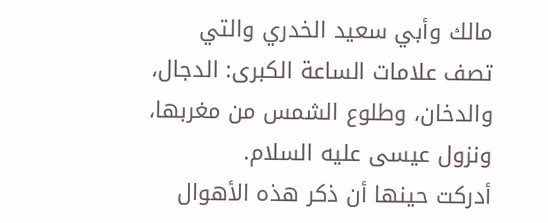مالك وأبي سعيد الخدري والتي تصف علامات الساعة الكبرى: الدجال، والدخان، وطلوع الشمس من مغربها، ونزول عيسى عليه السلام.
أدركت حينها أن ذكر هذه الأهوال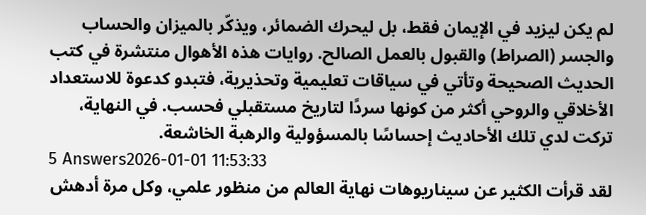لم يكن ليزيد في الإيمان فقط، بل ليحرك الضمائر، ويذكّر بالميزان والحساب والجسر (الصراط) والقبول بالعمل الصالح. روايات هذه الأهوال منتشرة في كتب الحديث الصحيحة وتأتي في سياقات تعليمية وتحذيرية، فتبدو كدعوة للاستعداد الأخلاقي والروحي أكثر من كونها سردًا لتاريخ مستقبلي فحسب. في النهاية، تركت لدي تلك الأحاديث إحساسًا بالمسؤولية والرهبة الخاشعة.
5 Answers2026-01-01 11:53:33
لقد قرأت الكثير عن سيناريوهات نهاية العالم من منظور علمي، وكل مرة أدهش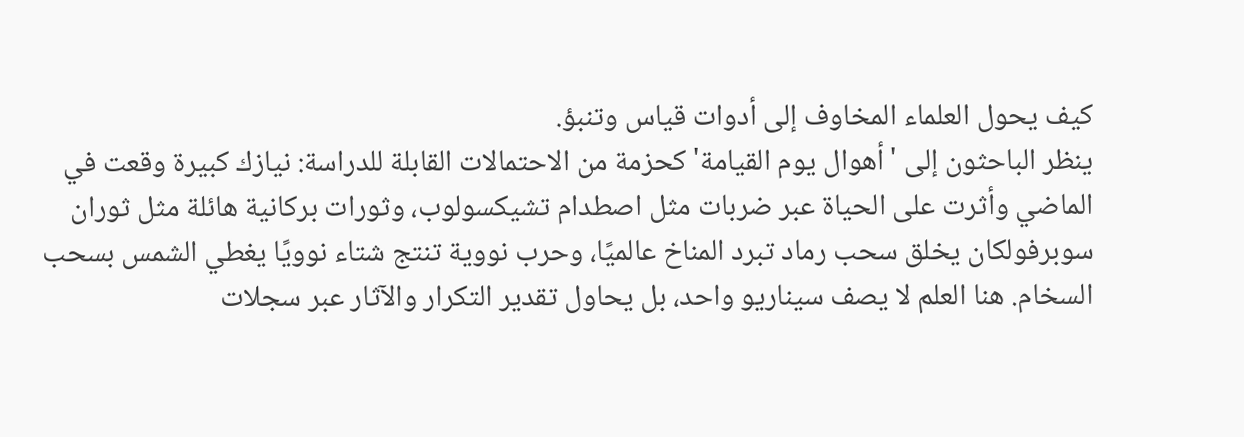كيف يحول العلماء المخاوف إلى أدوات قياس وتنبؤ.
ينظر الباحثون إلى 'أهوال يوم القيامة' كحزمة من الاحتمالات القابلة للدراسة: نيازك كبيرة وقعت في الماضي وأثرت على الحياة عبر ضربات مثل اصطدام تشيكسولوب، وثورات بركانية هائلة مثل ثوران سوبرفولكان يخلق سحب رماد تبرد المناخ عالميًا، وحرب نووية تنتج شتاء نوويًا يغطي الشمس بسحب السخام. هنا العلم لا يصف سيناريو واحد، بل يحاول تقدير التكرار والآثار عبر سجلات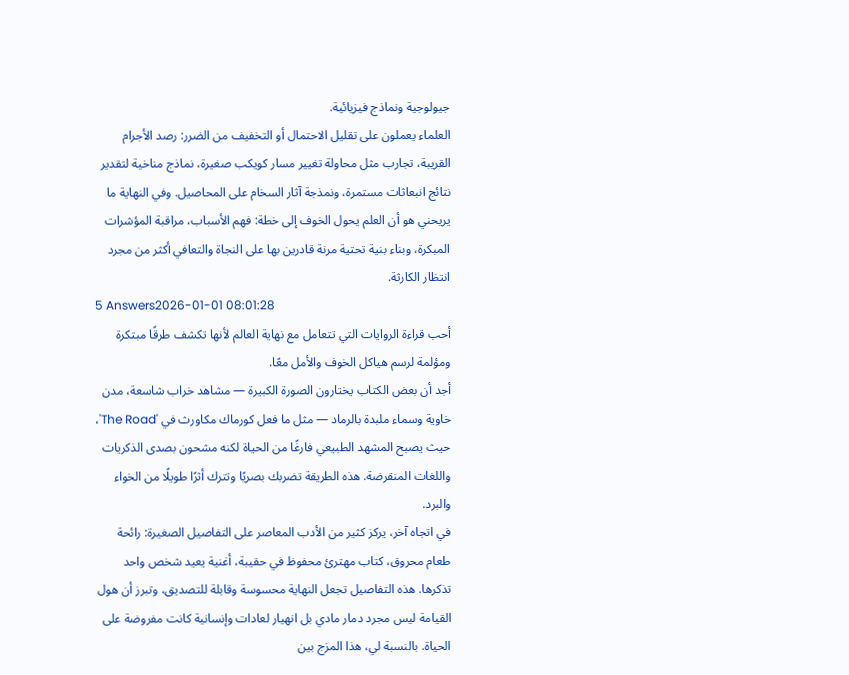جيولوجية ونماذج فيزيائية.
العلماء يعملون على تقليل الاحتمال أو التخفيف من الضرر: رصد الأجرام القريبة، تجارب مثل محاولة تغيير مسار كويكب صغيرة، نماذج مناخية لتقدير نتائج انبعاثات مستمرة، ونمذجة آثار السخام على المحاصيل. وفي النهاية ما يريحني هو أن العلم يحول الخوف إلى خطة: فهم الأسباب، مراقبة المؤشرات المبكرة، وبناء بنية تحتية مرنة قادرين بها على النجاة والتعافي أكثر من مجرد انتظار الكارثة.
5 Answers2026-01-01 08:01:28
أحب قراءة الروايات التي تتعامل مع نهاية العالم لأنها تكشف طرقًا مبتكرة ومؤلمة لرسم هياكل الخوف والأمل معًا.
أجد أن بعض الكتاب يختارون الصورة الكبيرة — مشاهد خراب شاسعة، مدن خاوية وسماء ملبدة بالرماد — مثل ما فعل كورماك مكاورث في 'The Road'، حيث يصبح المشهد الطبيعي فارغًا من الحياة لكنه مشحون بصدى الذكريات واللغات المنقرضة. هذه الطريقة تضربك بصريًا وتترك أثرًا طويلًا من الخواء والبرد.
في اتجاه آخر، يركز كثير من الأدب المعاصر على التفاصيل الصغيرة: رائحة طعام محروق، كتاب مهترئ محفوظ في حقيبة، أغنية يعيد شخص واحد تذكرها. هذه التفاصيل تجعل النهاية محسوسة وقابلة للتصديق، وتبرز أن هول القيامة ليس مجرد دمار مادي بل انهيار لعادات وإنسانية كانت مفروضة على الحياة. بالنسبة لي، هذا المزج بين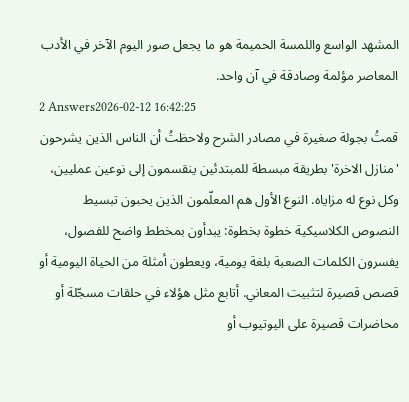المشهد الواسع واللمسة الحميمة هو ما يجعل صور اليوم الآخر في الأدب المعاصر مؤلمة وصادقة في آن واحد.
2 Answers2026-02-12 16:42:25
قمتُ بجولة صغيرة في مصادر الشرح ولاحظتُ أن الناس الذين يشرحون 'منازل الاخرة' بطريقة مبسطة للمبتدئين ينقسمون إلى نوعين عمليين، وكل نوع له مزاياه. النوع الأول هم المعلّمون الذين يحبون تبسيط النصوص الكلاسيكية خطوة بخطوة: يبدأون بمخطط واضح للفصول، يفسرون الكلمات الصعبة بلغة يومية، ويعطون أمثلة من الحياة اليومية أو قصص قصيرة لتثبيت المعاني. أتابع مثل هؤلاء في حلقات مسجّلة أو محاضرات قصيرة على اليوتيوب أو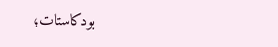بودكاستات؛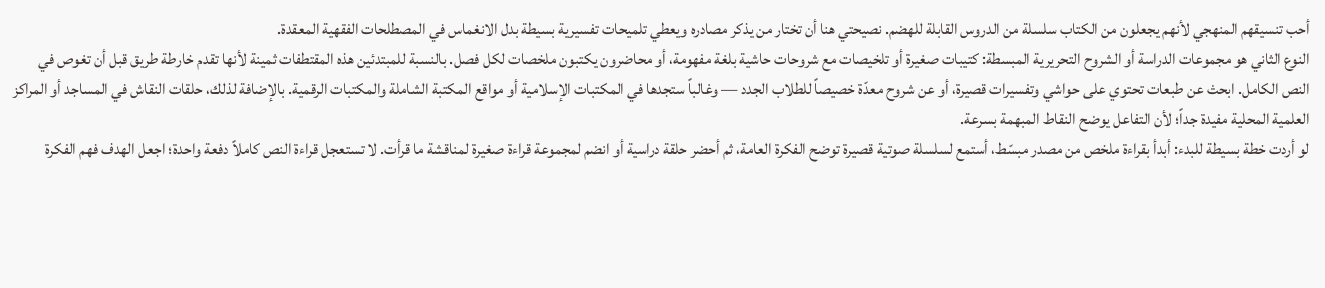أحب تنسيقهم المنهجي لأنهم يجعلون من الكتاب سلسلة من الدروس القابلة للهضم. نصيحتي هنا أن تختار من يذكر مصادره ويعطي تلميحات تفسيرية بسيطة بدل الانغماس في المصطلحات الفقهية المعقدة.
النوع الثاني هو مجموعات الدراسة أو الشروح التحريرية المبسطة: كتيبات صغيرة أو تلخيصات مع شروحات حاشية بلغة مفهومة، أو محاضرون يكتبون ملخصات لكل فصل. بالنسبة للمبتدئين هذه المقتطفات ثمينة لأنها تقدم خارطة طريق قبل أن تغوص في النص الكامل. ابحث عن طبعات تحتوي على حواشي وتفسيرات قصيرة، أو عن شروح معدّة خصيصاً للطلاب الجدد — وغالباً ستجدها في المكتبات الإسلامية أو مواقع المكتبة الشاملة والمكتبات الرقمية. بالإضافة لذلك، حلقات النقاش في المساجد أو المراكز العلمية المحلية مفيدة جداً؛ لأن التفاعل يوضح النقاط المبهمة بسرعة.
لو أردت خطة بسيطة للبدء: أبدأ بقراءة ملخص من مصدر مبسّط، أستمع لسلسلة صوتية قصيرة توضح الفكرة العامة، ثم أحضر حلقة دراسية أو انضم لمجموعة قراءة صغيرة لمناقشة ما قرأت. لا تستعجل قراءة النص كاملاً دفعة واحدة؛ اجعل الهدف فهم الفكرة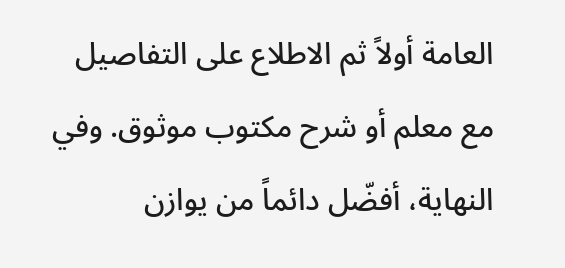العامة أولاً ثم الاطلاع على التفاصيل مع معلم أو شرح مكتوب موثوق. وفي النهاية، أفضّل دائماً من يوازن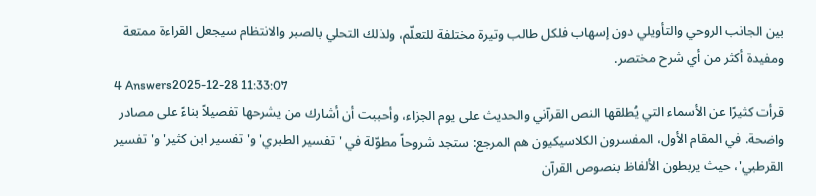بين الجانب الروحي والتأويلي دون إسهاب فلكل طالب وتيرة مختلفة للتعلّم، ولذلك التحلي بالصبر والانتظام سيجعل القراءة ممتعة ومفيدة أكثر من أي شرح مختصر.
4 Answers2025-12-28 11:33:07
قرأت كثيرًا عن الأسماء التي يُطلقها النص القرآني والحديث على يوم الجزاء، وأحببت أن أشارك من يشرحها تفصيلاً بناءً على مصادر واضحة. في المقام الأول، المفسرون الكلاسيكيون هم المرجع: ستجد شروحاً مطوّلة في 'تفسير الطبري' و'تفسير ابن كثير' و'تفسير القرطبي'، حيث يربطون الألفاظ بنصوص القرآن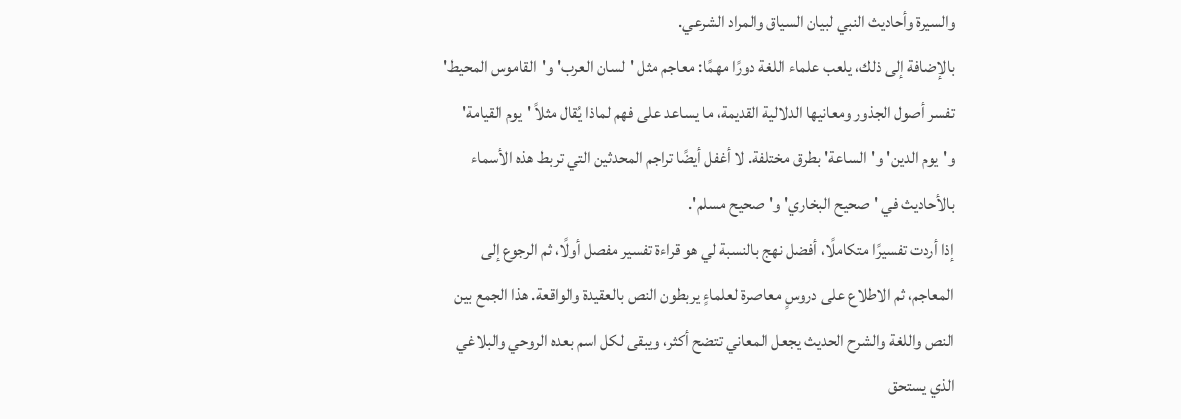والسيرة وأحاديث النبي لبيان السياق والمراد الشرعي.
بالإضافة إلى ذلك، يلعب علماء اللغة دورًا مهمًا: معاجم مثل 'لسان العرب' و'القاموس المحيط' تفسر أصول الجذور ومعانيها الدلالية القديمة، ما يساعد على فهم لماذا يُقال مثلاً 'يوم القيامة' و'يوم الدين' و'الساعة' بطرق مختلفة. لا أغفل أيضًا تراجم المحدثين التي تربط هذه الأسماء بالأحاديث في 'صحيح البخاري' و'صحيح مسلم'.
إذا أردت تفسيرًا متكاملًا، أفضل نهج بالنسبة لي هو قراءة تفسير مفصل أولًا، ثم الرجوع إلى المعاجم، ثم الاطلاع على دروسٍ معاصرة لعلماءٍ يربطون النص بالعقيدة والواقعة. هذا الجمع بين النص واللغة والشرح الحديث يجعل المعاني تتضح أكثر، ويبقى لكل اسم بعده الروحي والبلاغي الذي يستحق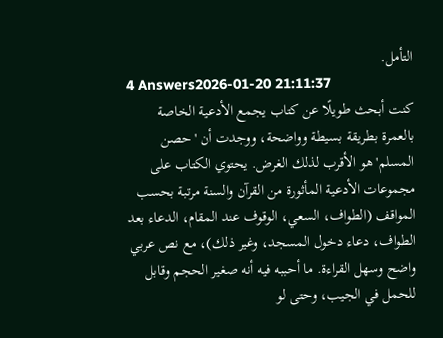التأمل.
4 Answers2026-01-20 21:11:37
كنت أبحث طويلًا عن كتاب يجمع الأدعية الخاصة بالعمرة بطريقة بسيطة وواضحة، ووجدت أن 'حصن المسلم' هو الأقرب لذلك الغرض. يحتوي الكتاب على مجموعات الأدعية المأثورة من القرآن والسنة مرتبة بحسب المواقف (الطواف، السعي، الوقوف عند المقام، الدعاء بعد الطواف، دعاء دخول المسجد، وغير ذلك)، مع نص عربي واضح وسهل القراءة. ما أحببه فيه أنه صغير الحجم وقابل للحمل في الجيب، وحتى لو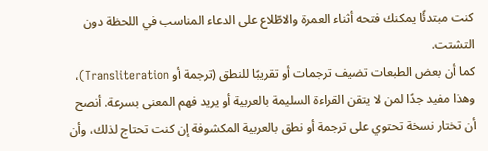كنت مبتدئًا يمكنك فتحه أثناء العمرة والاطّلاع على الدعاء المناسب في اللحظة دون التشتت.
كما أن بعض الطبعات تضيف ترجمات أو تقريبًا للنطق (ترجمة أو Transliteration)، وهذا مفيد جدًا لمن لا يتقن القراءة السليمة بالعربية أو يريد فهم المعنى بسرعة. أنصح أن تختار نسخة تحتوي على ترجمة أو نطق بالعربية المكشوفة إن كنت تحتاج لذلك، وأن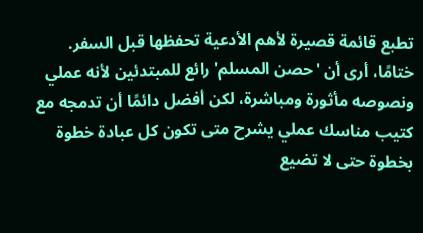تطبع قائمة قصيرة لأهم الأدعية تحفظها قبل السفر.
ختامًا، أرى أن 'حصن المسلم' رائع للمبتدئين لأنه عملي ونصوصه مأثورة ومباشرة، لكن أفضل دائمًا أن تدمجه مع كتيب مناسك عملي يشرح متى تكون كل عبادة خطوة بخطوة حتى لا تضيع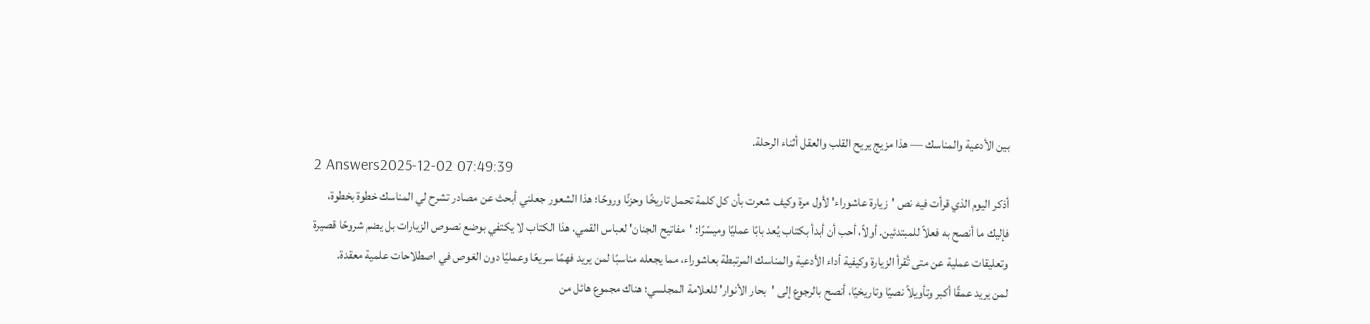بين الأدعية والمناسك — هذا مزيج يريح القلب والعقل أثناء الرحلة.
2 Answers2025-12-02 07:49:39
أذكر اليوم الذي قرأت فيه نص 'زيارة عاشوراء' لأول مرة وكيف شعرت بأن كل كلمة تحمل تاريخًا وحزنًا وروحًا؛ هذا الشعور جعلني أبحث عن مصادر تشرح لي المناسك خطوة بخطوة، فإليك ما أنصح به فعلاً للمبتدئين. أولاً، أحب أن أبدأ بكتاب يُعد بابًا عمليًا وميسّرًا: 'مفاتيح الجنان' لعباس القمي. هذا الكتاب لا يكتفي بوضع نصوص الزيارات بل يضم شروحًا قصيرة وتعليقات عملية عن متى تُقرأ الزيارة وكيفية أداء الأدعية والمناسك المرتبطة بعاشوراء، مما يجعله مناسبًا لمن يريد فهمًا سريعًا وعمليًا دون الغوص في اصطلاحات علمية معقدة.
لمن يريد عمقًا أكبر وتأويلاً نصيًا وتاريخيًا، أنصح بالرجوع إلى 'بحار الأنوار' للعلامة المجلسي؛ هناك مجموع هائل من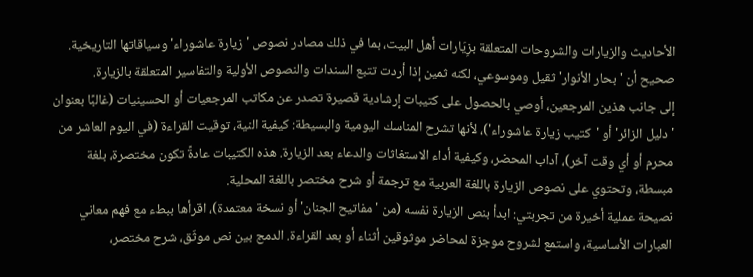الأحاديث والزيارات والشروحات المتعلقة بزِيَارات أهل البيت، بما في ذلك مصادر نصوص 'زيارة عاشوراء' وسياقاتها التاريخية. صحيح أن 'بحار الأنوار' ثقيل وموسوعي، لكنه ثمين إذا أردت تتبع السندات والنصوص الأولية والتفاسير المتعلقة بالزيارة.
إلى جانب هذين المرجعين، أوصي بالحصول على كتيبات إرشادية قصيرة تصدر عن مكاتب المرجعيات أو الحسينيات (غالبًا بعنوان 'دليل الزائر' أو 'كتيب زيارة عاشوراء')، لأنها تشرح المناسك اليومية والبسيطة: كيفية النية، توقيت القراءة (في اليوم العاشر من محرم أو أي وقت آخر)، آداب المحضر، وكيفية أداء الاستغاثات والدعاء بعد الزيارة. هذه الكتيبات عادةً تكون مختصرة، بلغة مبسطة، وتحتوي على نصوص الزيارة باللغة العربية مع ترجمة أو شرح مختصر باللغة المحلية.
نصيحة عملية أخيرة من تجربتي: ابدأ بنص الزيارة نفسه (من 'مفاتيح الجنان' أو نسخة معتمدة)، اقرأها ببطء مع فهم معاني العبارات الأساسية، واستمع لشروح موجزة لمحاضر موثوقين أثناء أو بعد القراءة. الدمج بين نص موثّق، شرح مختصر،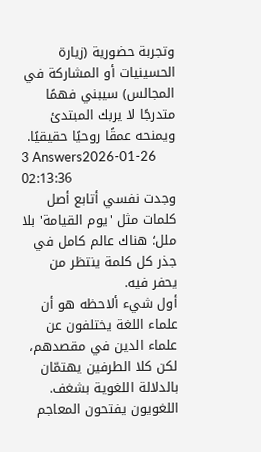وتجربة حضورية (زيارة الحسينيات أو المشاركة في المجالس) سيبني فهمًا متدرجًا لا يربك المبتدئ ويمنحه عمقًا روحيًا حقيقيًا.
3 Answers2026-01-26 02:13:36
وجدت نفسي أتابع أصل كلمات مثل 'يوم القيامة' بلا ملل؛ هناك عالم كامل في جذر كل كلمة ينتظر من يحفر فيه.
أول شيء ألاحظه هو أن علماء اللغة يختلفون عن علماء الدين في مقصدهم، لكن كلا الطرفين يهتمّان بالدلالة اللغوية بشغف. اللغويون يفتحون المعاجم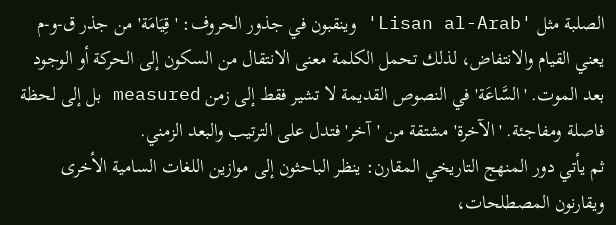الصلبة مثل 'Lisan al-Arab' وينقبون في جذور الحروف: 'قِيَامَة' من جذر ق-و-م يعني القيام والانتفاض، لذلك تحمل الكلمة معنى الانتقال من السكون إلى الحركة أو الوجود بعد الموت. 'السَّاعَة' في النصوص القديمة لا تشير فقط إلى زمن measured بل إلى لحظة فاصلة ومفاجئة. 'الآخرة' مشتقة من 'آخر' فتدل على الترتيب والبعد الزمني.
ثم يأتي دور المنهج التاريخي المقارن: ينظر الباحثون إلى موازين اللغات السامية الأخرى ويقارنون المصطلحات،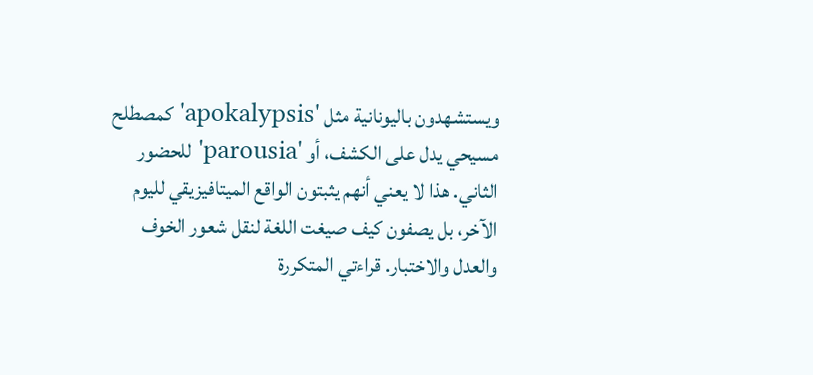ويستشهدون باليونانية مثل 'apokalypsis' كمصطلح مسيحي يدل على الكشف، أو 'parousia' للحضور الثاني. هذا لا يعني أنهم يثبتون الواقع الميتافيزيقي لليوم الآخر، بل يصفون كيف صيغت اللغة لنقل شعور الخوف والعدل والاختبار. قراءتي المتكررة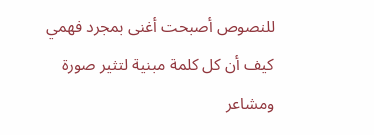للنصوص أصبحت أغنى بمجرد فهمي كيف أن كل كلمة مبنية لتثير صورة ومشاعر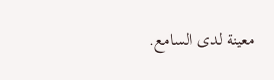معينة لدى السامع.